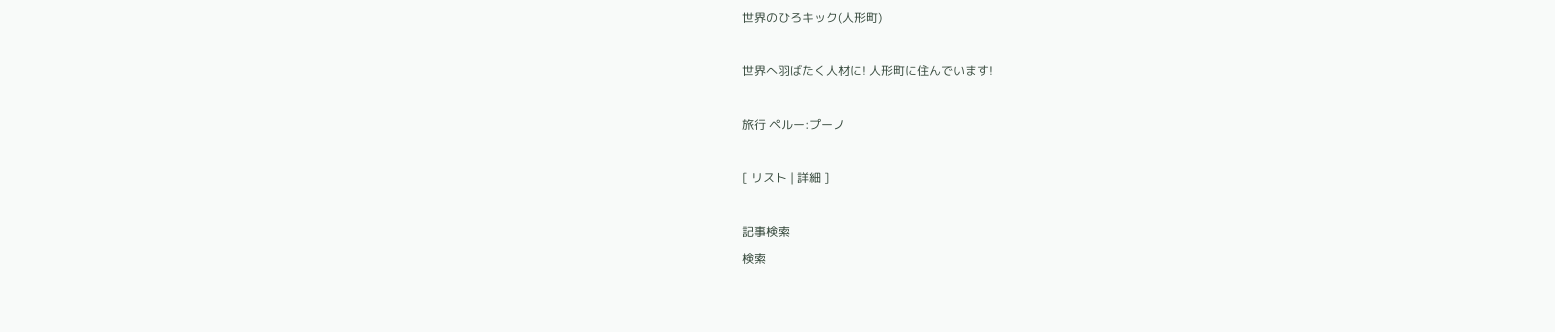世界のひろキック(人形町)

世界へ羽ばたく人材に! 人形町に住んでいます!

旅行 ペルー:プーノ

[ リスト | 詳細 ]

記事検索
検索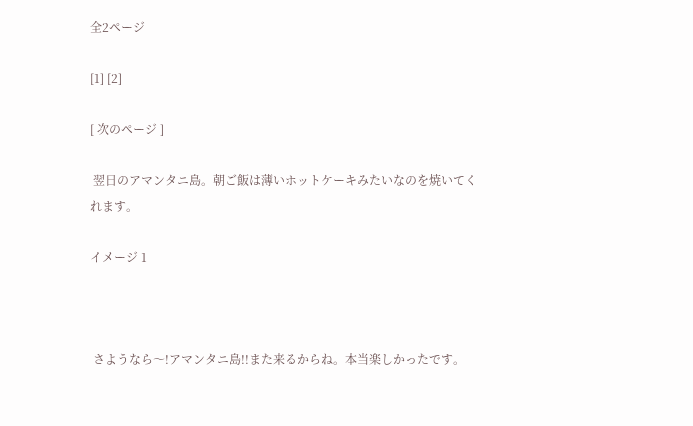全2ページ

[1] [2]

[ 次のページ ]

 翌日のアマンタニ島。朝ご飯は薄いホットケーキみたいなのを焼いてくれます。

イメージ 1



 さようなら〜!アマンタニ島!!また来るからね。本当楽しかったです。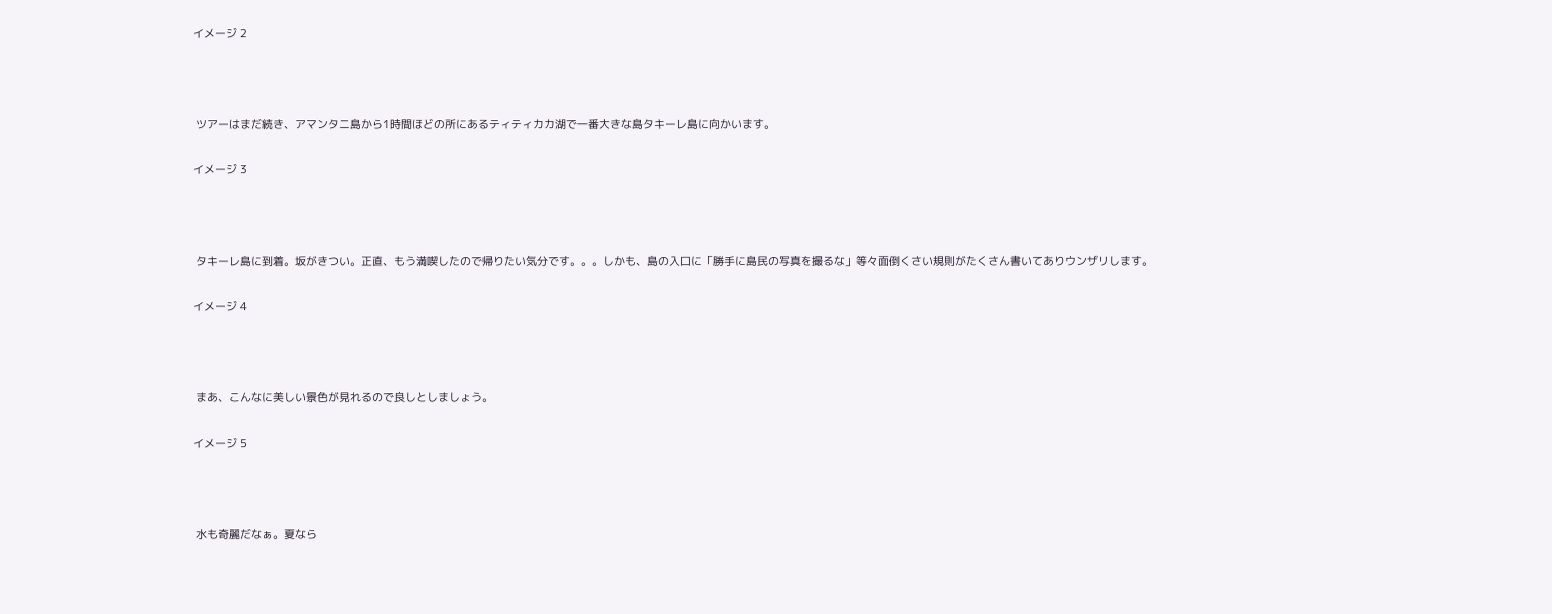イメージ 2



 ツアーはまだ続き、アマンタニ島から1時間ほどの所にあるティティカカ湖で一番大きな島タキーレ島に向かいます。

イメージ 3



 タキーレ島に到着。坂がきつい。正直、もう満喫したので帰りたい気分です。。。しかも、島の入口に「勝手に島民の写真を撮るな」等々面倒くさい規則がたくさん書いてありウンザリします。

イメージ 4



 まあ、こんなに美しい景色が見れるので良しとしましょう。

イメージ 5



 水も奇麗だなぁ。夏なら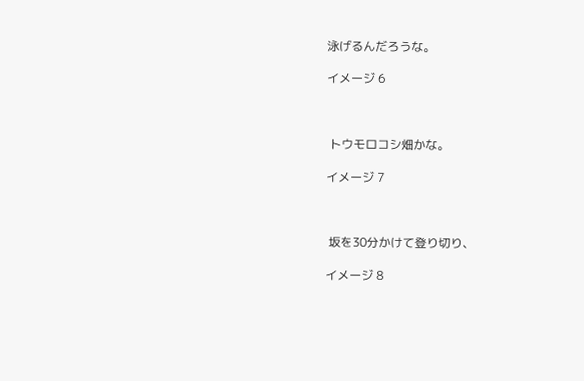泳げるんだろうな。

イメージ 6



 トウモロコシ畑かな。

イメージ 7



 坂を30分かけて登り切り、

イメージ 8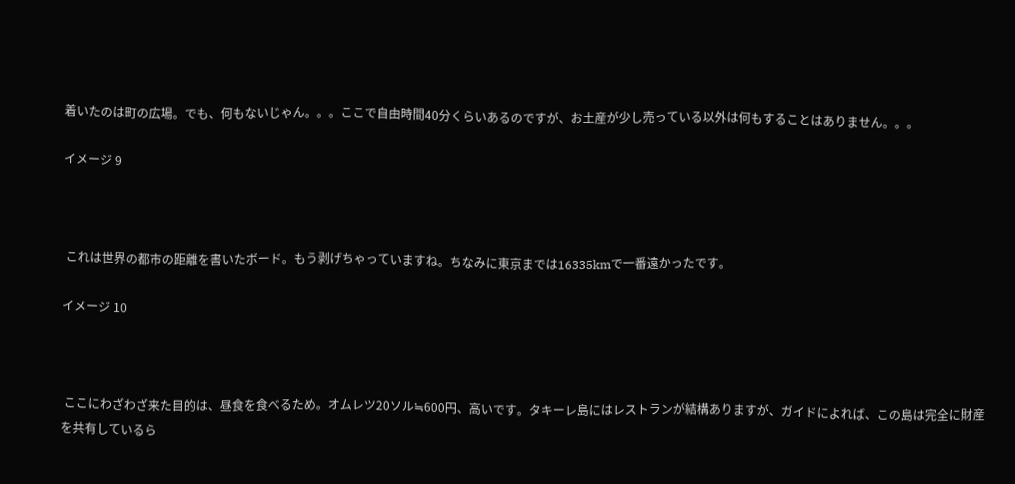着いたのは町の広場。でも、何もないじゃん。。。ここで自由時間40分くらいあるのですが、お土産が少し売っている以外は何もすることはありません。。。

イメージ 9



 これは世界の都市の距離を書いたボード。もう剥げちゃっていますね。ちなみに東京までは16335kmで一番遠かったです。

イメージ 10



 ここにわざわざ来た目的は、昼食を食べるため。オムレツ20ソル≒600円、高いです。タキーレ島にはレストランが結構ありますが、ガイドによれば、この島は完全に財産を共有しているら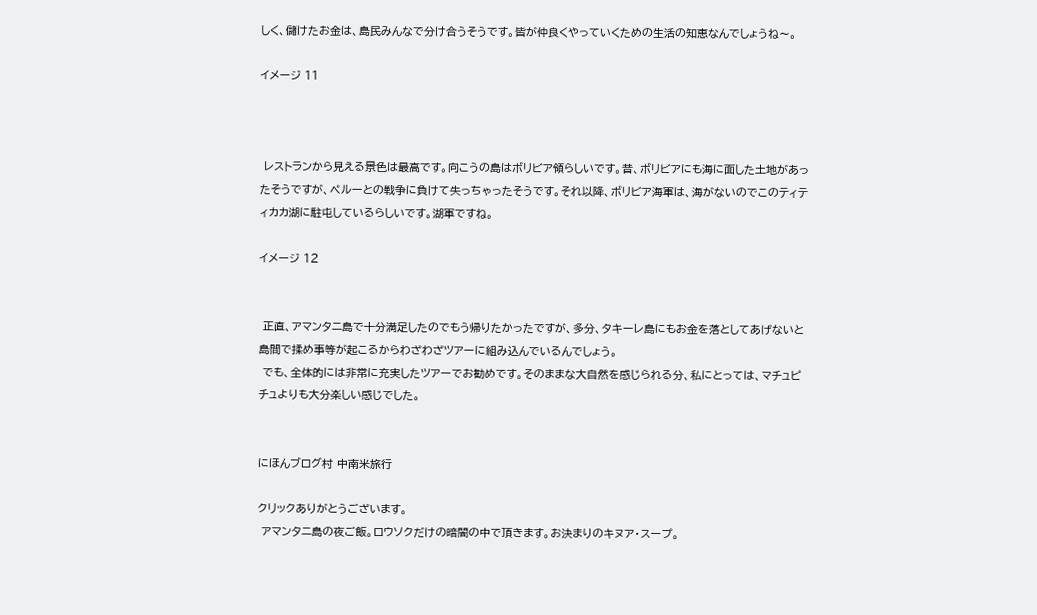しく、儲けたお金は、島民みんなで分け合うそうです。皆が仲良くやっていくための生活の知恵なんでしょうね〜。

イメージ 11



 レストランから見える景色は最高です。向こうの島はボリビア領らしいです。昔、ボリビアにも海に面した土地があったそうですが、ペルーとの戦争に負けて失っちゃったそうです。それ以降、ボリビア海軍は、海がないのでこのティティカカ湖に駐屯しているらしいです。湖軍ですね。

イメージ 12


 正直、アマンタニ島で十分満足したのでもう帰りたかったですが、多分、タキーレ島にもお金を落としてあげないと島間で揉め事等が起こるからわざわざツアーに組み込んでいるんでしょう。
 でも、全体的には非常に充実したツアーでお勧めです。そのままな大自然を感じられる分、私にとっては、マチュピチュよりも大分楽しい感じでした。


にほんブログ村 中南米旅行

クリックありがとうございます。
 アマンタニ島の夜ご飯。ロウソクだけの暗闇の中で頂きます。お決まりのキヌア・スープ。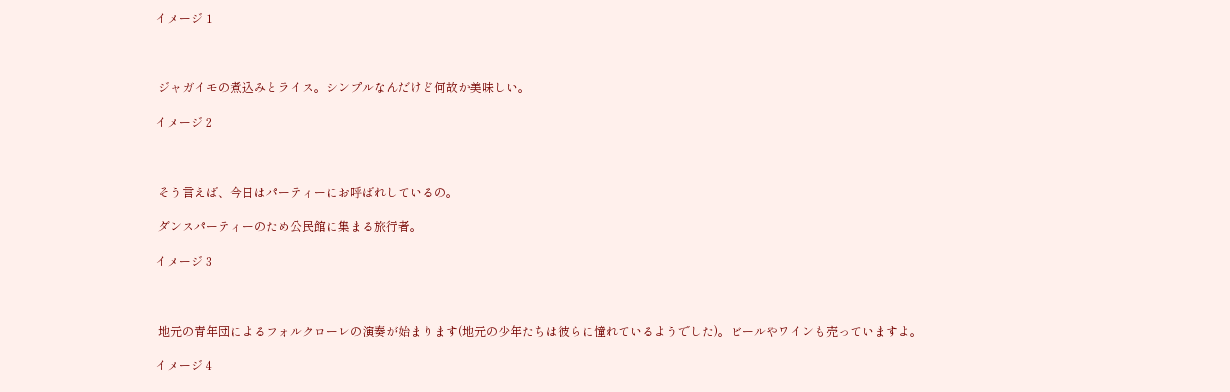イメージ 1



 ジャガイモの煮込みとライス。シンプルなんだけど何故か美味しい。

イメージ 2



 そう言えば、今日はパーティーにお呼ばれしているの。

 ダンスパーティーのため公民館に集まる旅行者。

イメージ 3



 地元の青年団によるフォルクローレの演奏が始まります(地元の少年たちは彼らに憧れているようでした)。ビールやワインも売っていますよ。

イメージ 4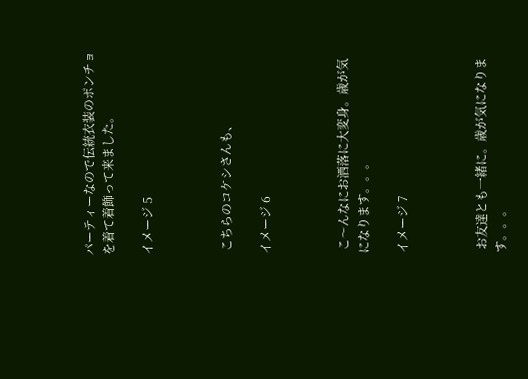パーティーなので伝統衣装のポンチョを着て着飾って来ました。

イメージ 5



 こちらのコケシさんも、

イメージ 6



 こ〜んなにお洒落に大変身。歳が気になります。。。

イメージ 7



 お友達とも一緒に。歳が気になります。。。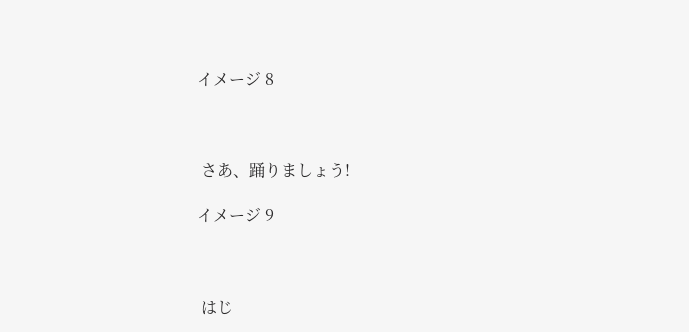イメージ 8



 さあ、踊りましょう!

イメージ 9



 はじ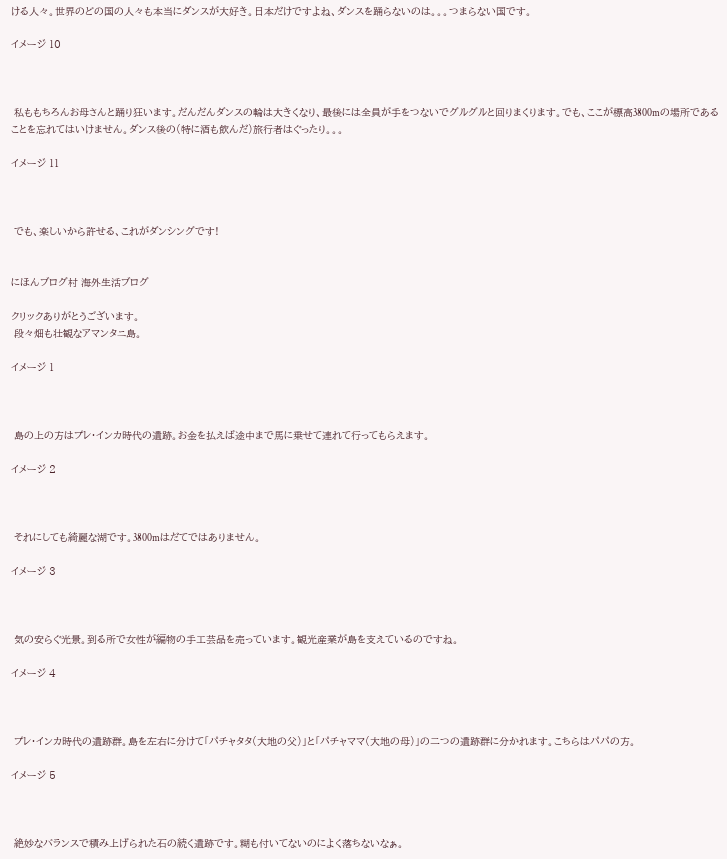ける人々。世界のどの国の人々も本当にダンスが大好き。日本だけですよね、ダンスを踊らないのは。。。つまらない国です。

イメージ 10



 私ももちろんお母さんと踊り狂います。だんだんダンスの輪は大きくなり、最後には全員が手をつないでグルグルと回りまくります。でも、ここが標高3800mの場所であることを忘れてはいけません。ダンス後の(特に酒も飲んだ)旅行者はぐったり。。。

イメージ 11



 でも、楽しいから許せる、これがダンシングです!


にほんブログ村 海外生活ブログ

クリックありがとうございます。
 段々畑も壮観なアマンタニ島。

イメージ 1



 島の上の方はプレ・インカ時代の遺跡。お金を払えば途中まで馬に乗せて連れて行ってもらえます。

イメージ 2



 それにしても綺麗な湖です。3800mはだてではありません。

イメージ 3



 気の安らぐ光景。到る所で女性が編物の手工芸品を売っています。観光産業が島を支えているのですね。

イメージ 4



 プレ・インカ時代の遺跡群。島を左右に分けて「パチャタタ(大地の父)」と「パチャママ(大地の母)」の二つの遺跡群に分かれます。こちらはパパの方。

イメージ 5



 絶妙なバランスで積み上げられた石の続く遺跡です。糊も付いてないのによく落ちないなぁ。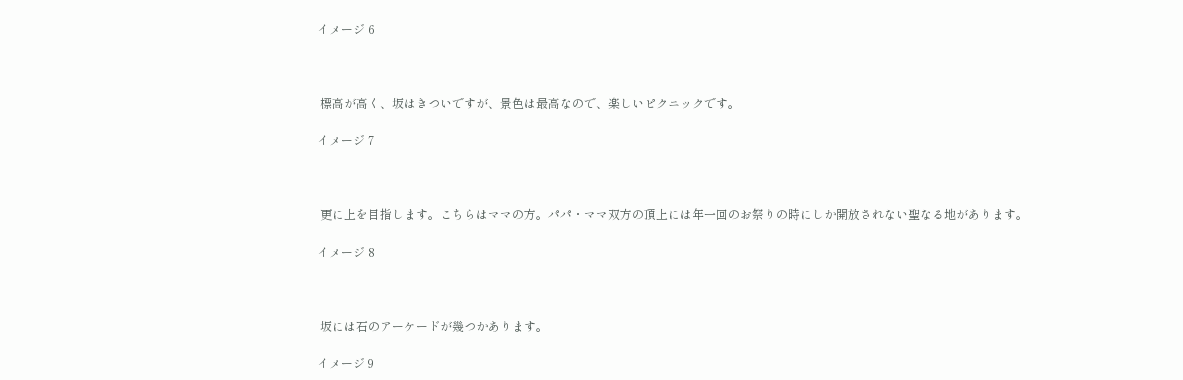イメージ 6



 標高が高く、坂はきついですが、景色は最高なので、楽しいピクニックです。

イメージ 7



 更に上を目指します。こちらはママの方。パパ・ママ双方の頂上には年一回のお祭りの時にしか開放されない聖なる地があります。

イメージ 8



 坂には石のアーケードが幾つかあります。

イメージ 9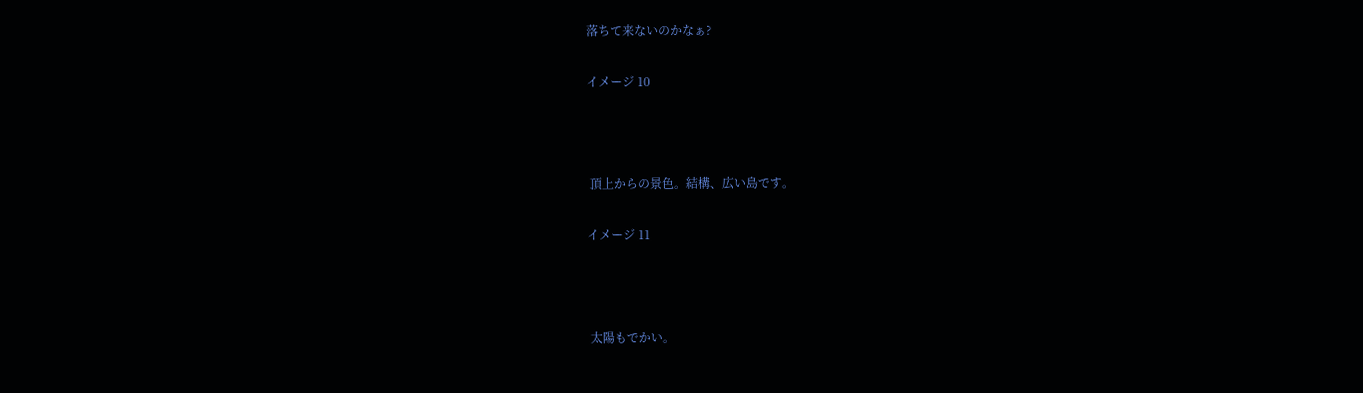落ちて来ないのかなぁ?

イメージ 10



 頂上からの景色。結構、広い島です。

イメージ 11



 太陽もでかい。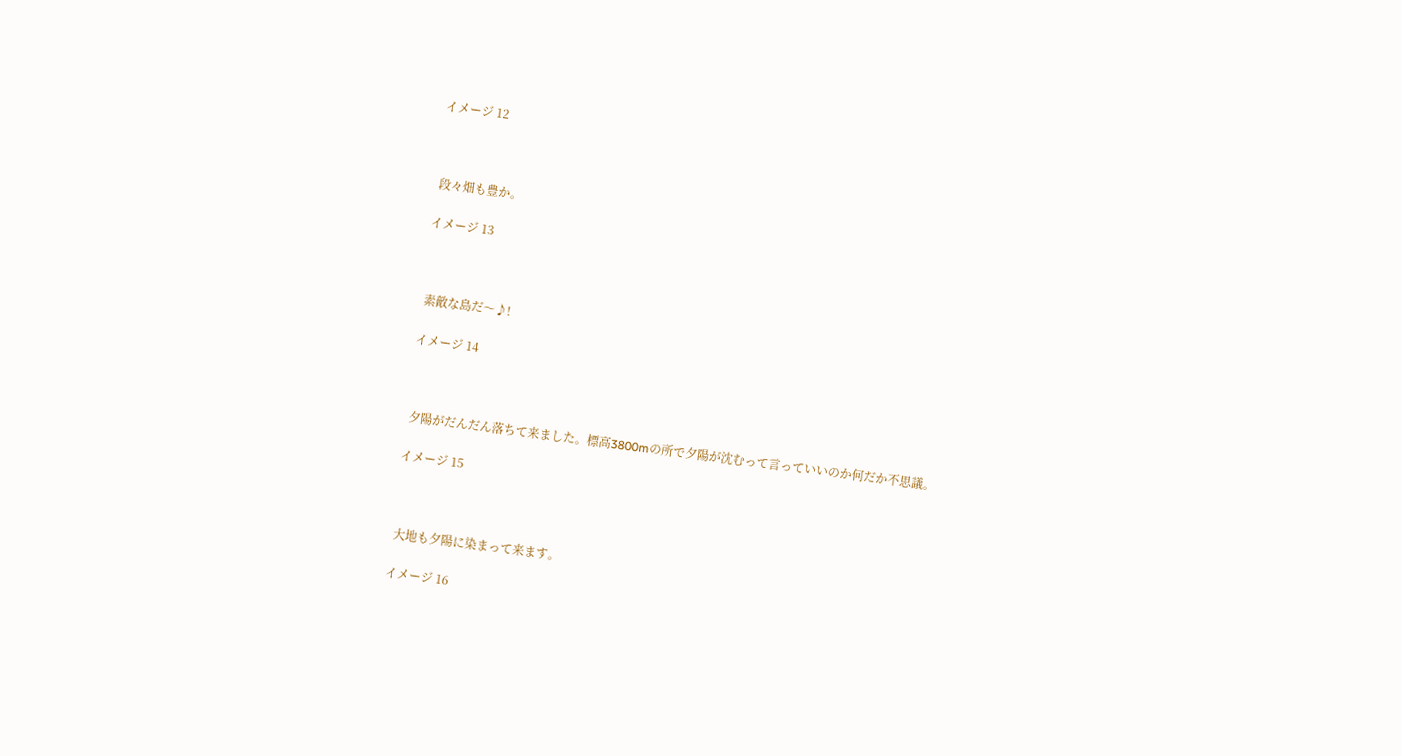イメージ 12



 段々畑も豊か。

イメージ 13



 素敵な島だ〜♪!

イメージ 14



 夕陽がだんだん落ちて来ました。標高3800mの所で夕陽が沈むって言っていいのか何だか不思議。

イメージ 15



 大地も夕陽に染まって来ます。

イメージ 16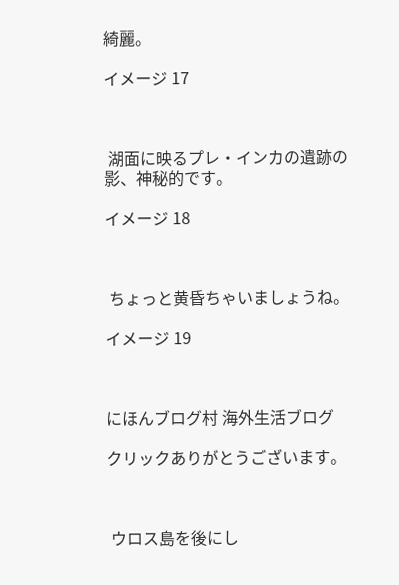綺麗。

イメージ 17



 湖面に映るプレ・インカの遺跡の影、神秘的です。

イメージ 18



 ちょっと黄昏ちゃいましょうね。

イメージ 19



にほんブログ村 海外生活ブログ

クリックありがとうございます。



 ウロス島を後にし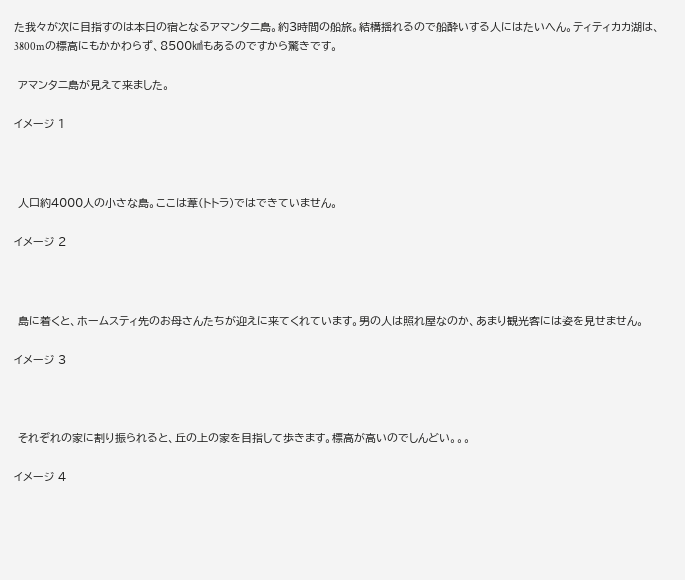た我々が次に目指すのは本日の宿となるアマンタニ島。約3時間の船旅。結構揺れるので船酔いする人にはたいへん。ティティカカ湖は、3800mの標高にもかかわらず、8500㎢もあるのですから驚きです。

 アマンタニ島が見えて来ました。

イメージ 1



 人口約4000人の小さな島。ここは葦(トトラ)ではできていません。

イメージ 2



 島に着くと、ホームスティ先のお母さんたちが迎えに来てくれています。男の人は照れ屋なのか、あまり観光客には姿を見せません。

イメージ 3



 それぞれの家に割り振られると、丘の上の家を目指して歩きます。標高が高いのでしんどい。。。

イメージ 4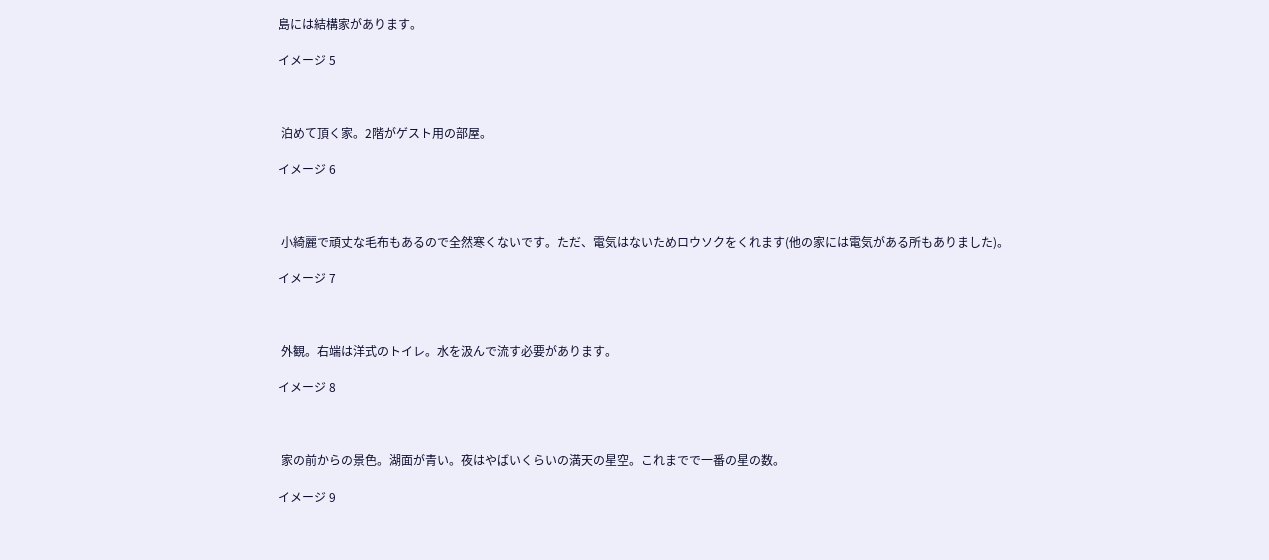島には結構家があります。

イメージ 5



 泊めて頂く家。2階がゲスト用の部屋。

イメージ 6



 小綺麗で頑丈な毛布もあるので全然寒くないです。ただ、電気はないためロウソクをくれます(他の家には電気がある所もありました)。

イメージ 7



 外観。右端は洋式のトイレ。水を汲んで流す必要があります。

イメージ 8



 家の前からの景色。湖面が青い。夜はやばいくらいの満天の星空。これまでで一番の星の数。

イメージ 9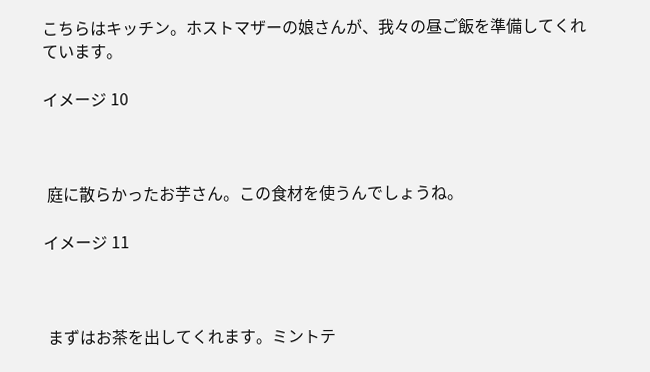こちらはキッチン。ホストマザーの娘さんが、我々の昼ご飯を準備してくれています。

イメージ 10



 庭に散らかったお芋さん。この食材を使うんでしょうね。

イメージ 11



 まずはお茶を出してくれます。ミントテ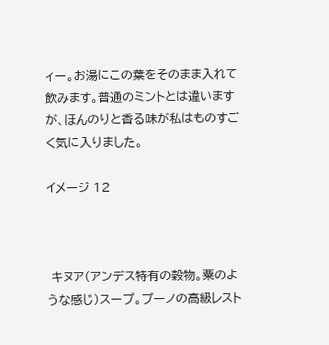ィー。お湯にこの葉をそのまま入れて飲みます。普通のミントとは違いますが、ほんのりと香る味が私はものすごく気に入りました。

イメージ 12



 キヌア(アンデス特有の穀物。粟のような感じ)スープ。プーノの高級レスト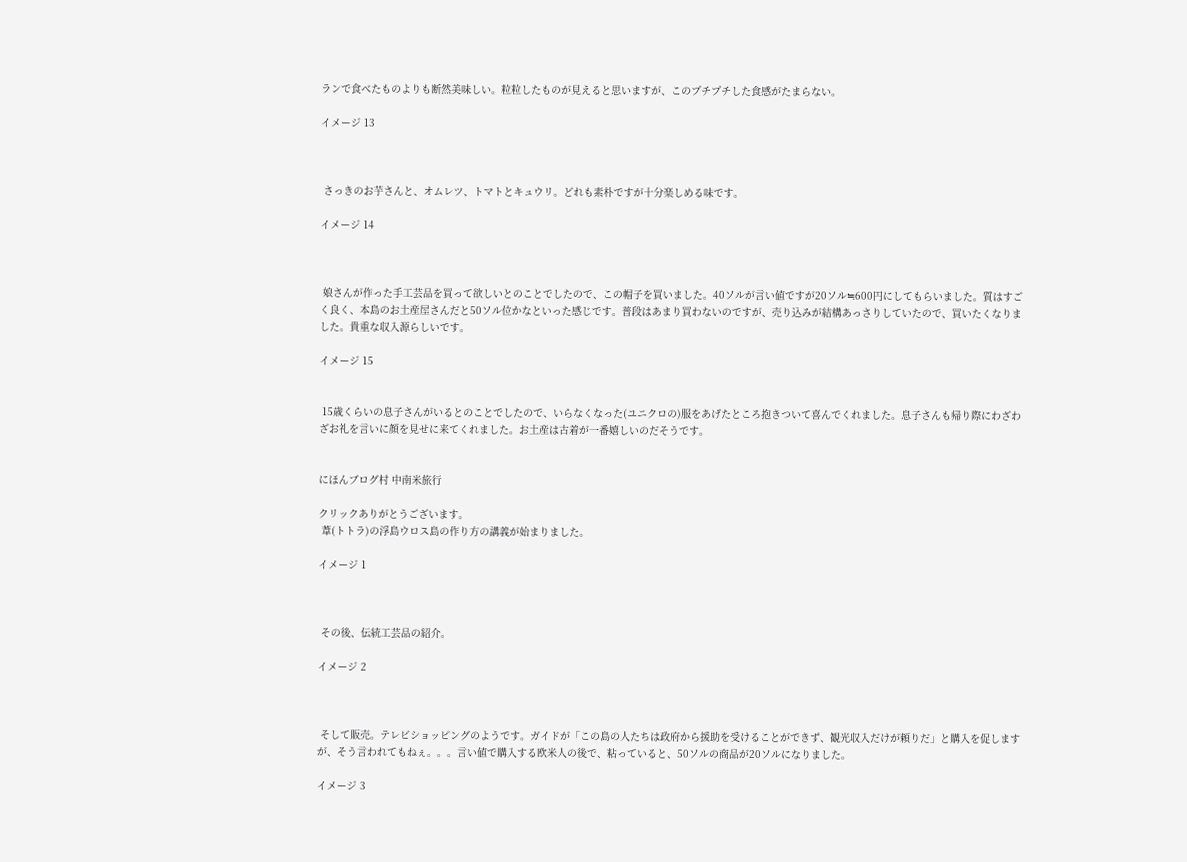ランで食べたものよりも断然美味しい。粒粒したものが見えると思いますが、このプチプチした食感がたまらない。

イメージ 13



 さっきのお芋さんと、オムレツ、トマトとキュウリ。どれも素朴ですが十分楽しめる味です。

イメージ 14



 娘さんが作った手工芸品を買って欲しいとのことでしたので、この帽子を買いました。40ソルが言い値ですが20ソル≒600円にしてもらいました。質はすごく良く、本島のお土産屋さんだと50ソル位かなといった感じです。普段はあまり買わないのですが、売り込みが結構あっさりしていたので、買いたくなりました。貴重な収入源らしいです。

イメージ 15


 15歳くらいの息子さんがいるとのことでしたので、いらなくなった(ユニクロの)服をあげたところ抱きついて喜んでくれました。息子さんも帰り際にわざわざお礼を言いに顔を見せに来てくれました。お土産は古着が一番嬉しいのだそうです。


にほんブログ村 中南米旅行

クリックありがとうございます。
 葦(トトラ)の浮島ウロス島の作り方の講義が始まりました。

イメージ 1



 その後、伝統工芸品の紹介。

イメージ 2



 そして販売。テレビショッピングのようです。ガイドが「この島の人たちは政府から援助を受けることができず、観光収入だけが頼りだ」と購入を促しますが、そう言われてもねぇ。。。言い値で購入する欧米人の後で、粘っていると、50ソルの商品が20ソルになりました。

イメージ 3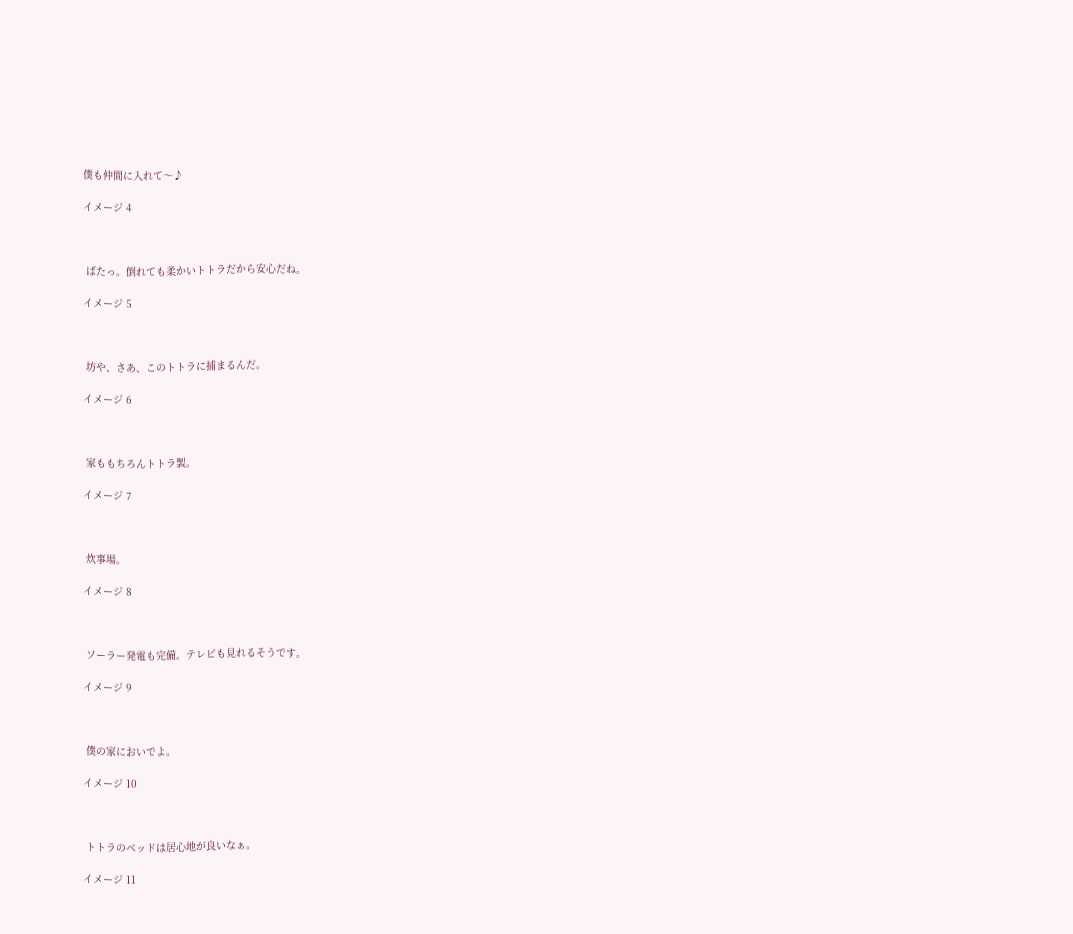僕も仲間に入れて〜♪

イメージ 4



 ばたっ。倒れても柔かいトトラだから安心だね。

イメージ 5



 坊や、さあ、このトトラに捕まるんだ。

イメージ 6



 家ももちろんトトラ製。

イメージ 7



 炊事場。

イメージ 8



 ソーラー発電も完備。テレビも見れるそうです。

イメージ 9



 僕の家においでよ。

イメージ 10



 トトラのベッドは居心地が良いなぁ。

イメージ 11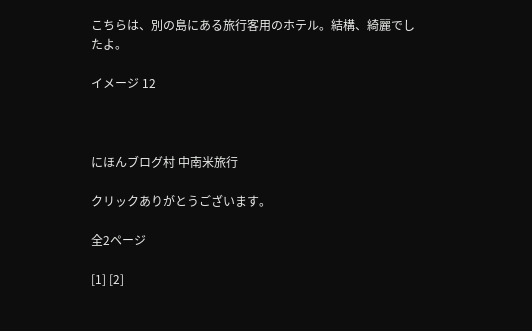こちらは、別の島にある旅行客用のホテル。結構、綺麗でしたよ。

イメージ 12



にほんブログ村 中南米旅行

クリックありがとうございます。

全2ページ

[1] [2]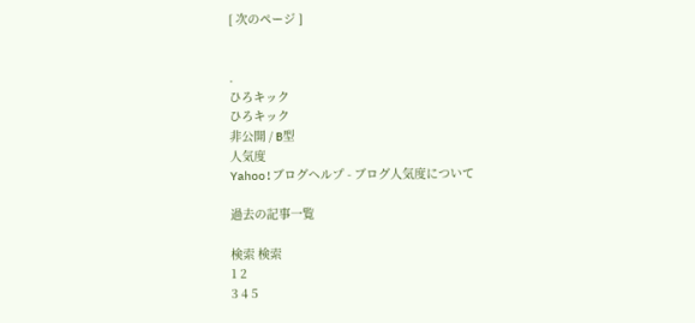[ 次のページ ]


.
ひろキック
ひろキック
非公開 / B型
人気度
Yahoo!ブログヘルプ - ブログ人気度について

過去の記事一覧

検索 検索
1 2
3 4 5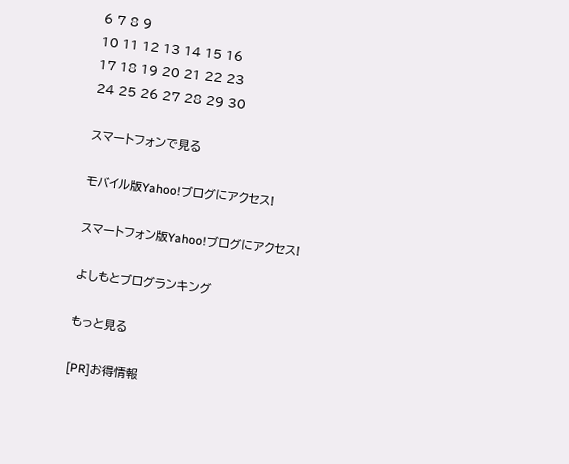6 7 8 9
10 11 12 13 14 15 16
17 18 19 20 21 22 23
24 25 26 27 28 29 30

スマートフォンで見る

モバイル版Yahoo!ブログにアクセス!

スマートフォン版Yahoo!ブログにアクセス!

よしもとブログランキング

もっと見る

[PR]お得情報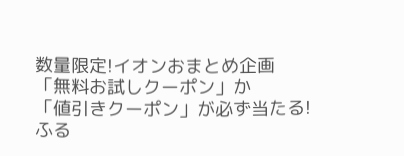数量限定!イオンおまとめ企画
「無料お試しクーポン」か
「値引きクーポン」が必ず当たる!
ふる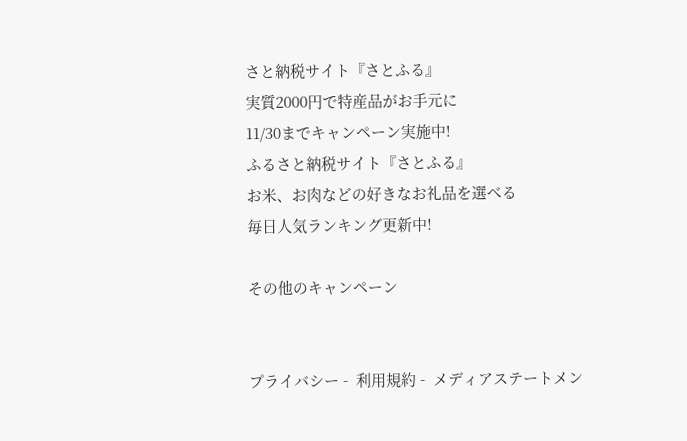さと納税サイト『さとふる』
実質2000円で特産品がお手元に
11/30までキャンペーン実施中!
ふるさと納税サイト『さとふる』
お米、お肉などの好きなお礼品を選べる
毎日人気ランキング更新中!

その他のキャンペーン


プライバシー -  利用規約 -  メディアステートメン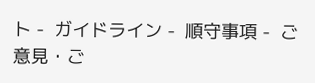ト -  ガイドライン -  順守事項 -  ご意見・ご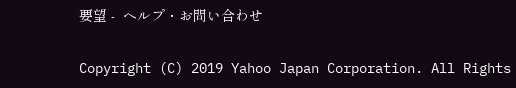要望 -  ヘルプ・お問い合わせ

Copyright (C) 2019 Yahoo Japan Corporation. All Rights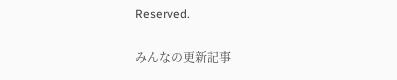Reserved.

みんなの更新記事